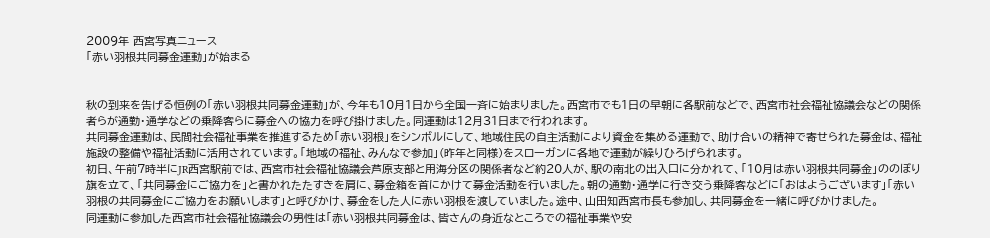2009年 西宮写真ニュース
「赤い羽根共同募金運動」が始まる


秋の到来を告げる恒例の「赤い羽根共同募金運動」が、今年も10月1日から全国一斉に始まりました。西宮市でも1日の早朝に各駅前などで、西宮市社会福祉協議会などの関係者らが通勤・通学などの乗降客らに募金への協力を呼び掛けました。同運動は12月31日まで行われます。
共同募金運動は、民間社会福祉事業を推進するため「赤い羽根」をシンボルにして、地域住民の自主活動により資金を集める運動で、助け合いの精神で寄せられた募金は、福祉施設の整備や福祉活動に活用されています。「地域の福祉、みんなで参加」(昨年と同様)をスローガンに各地で運動が繰りひろげられます。
初日、午前7時半にJR西宮駅前では、西宮市社会福祉協議会芦原支部と用海分区の関係者など約20人が、駅の南北の出入口に分かれて、「10月は赤い羽根共同募金」ののぼり旗を立て、「共同募金にご協力を」と書かれたたすきを肩に、募金箱を首にかけて募金活動を行いました。朝の通勤・通学に行き交う乗降客などに「おはようございます」「赤い羽根の共同募金にご協力をお願いします」と呼びかけ、募金をした人に赤い羽根を渡していました。途中、山田知西宮市長も参加し、共同募金を一緒に呼びかけました。
同運動に参加した西宮市社会福祉協議会の男性は「赤い羽根共同募金は、皆さんの身近なところでの福祉事業や安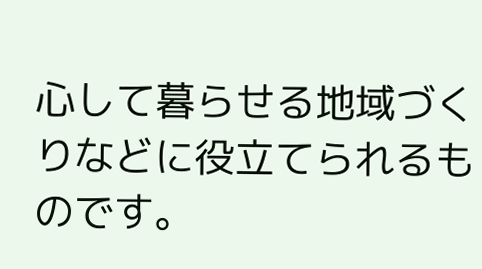心して暮らせる地域づくりなどに役立てられるものです。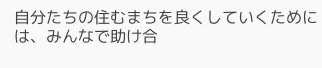自分たちの住むまちを良くしていくためには、みんなで助け合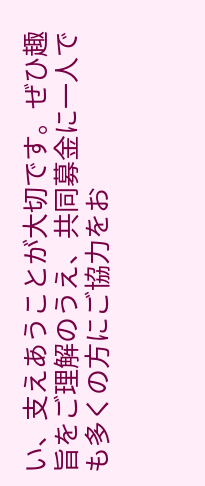い、支えあうことが大切です。ぜひ趣旨をご理解のうえ、共同募金に一人でも多くの方にご協力をお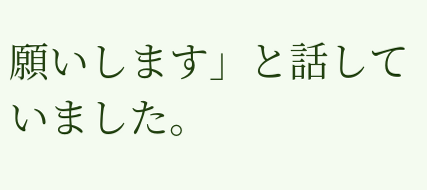願いします」と話していました。